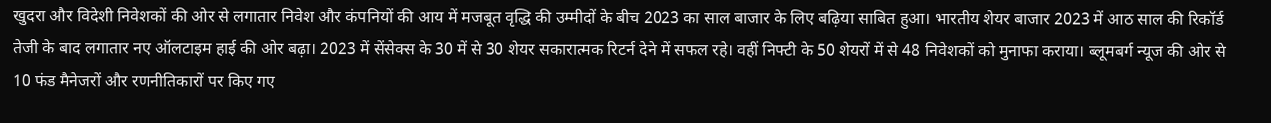खुदरा और विदेशी निवेशकों की ओर से लगातार निवेश और कंपनियों की आय में मजबूत वृद्धि की उम्मीदों के बीच 2023 का साल बाजार के लिए बढ़िया साबित हुआ। भारतीय शेयर बाजार 2023 में आठ साल की रिकॉर्ड तेजी के बाद लगातार नए ऑलटाइम हाई की ओर बढ़ा। 2023 में सेंसेक्स के 30 में से 30 शेयर सकारात्मक रिटर्न देने में सफल रहे। वहीं निफ्टी के 50 शेयरों में से 48 निवेशकों को मुनाफा कराया। ब्लूमबर्ग न्यूज की ओर से 10 फंड मैनेजरों और रणनीतिकारों पर किए गए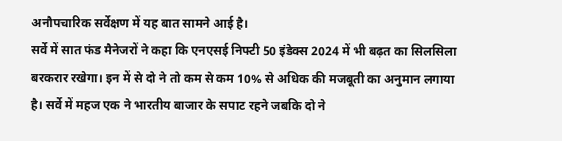अनौपचारिक सर्वेक्षण में यह बात सामने आई है।
सर्वे में सात फंड मैनेजरों ने कहा कि एनएसई निफ्टी 50 इंडेक्स 2024 में भी बढ़त का सिलसिला बरकरार रखेगा। इन में से दो ने तो कम से कम 10% से अधिक की मजबूती का अनुमान लगाया है। सर्वे में महज एक ने भारतीय बाजार के सपाट रहने जबकि दो ने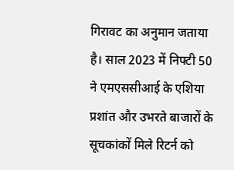गिरावट का अनुमान जताया है। साल 2023 में निफ्टी 50 ने एमएससीआई के एशिया प्रशांत और उभरते बाजारों के सूचकांकों मिले रिटर्न को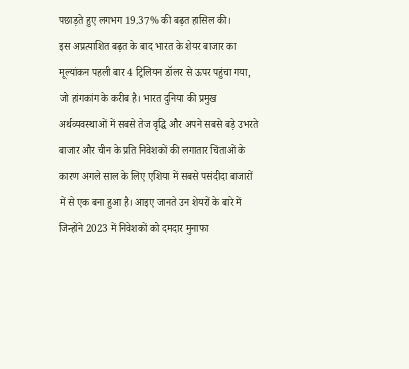पछाड़ते हुए लगभग 19.37% की बढ़त हासिल की।
इस अप्रत्याशित बढ़त के बाद भारत के शेयर बाजार का मूल्यांकन पहली बार 4 ट्रिलियन डॉलर से ऊपर पहुंचा गया, जो हांगकांग के करीब है। भारत दुनिया की प्रमुख अर्थव्यवस्थाओं में सबसे तेज वृद्धि और अपने सबसे बड़े उभरते बाजार और चीन के प्रति निवेशकों की लगातार चिंताओं के कारण अगले साल के लिए एशिया में सबसे पसंदीदा बाजारों में से एक बना हुआ है। आइए जानते उन शेयरों के बारे में जिन्होंने 2023 में निवेशकों को दमदार मुनाफा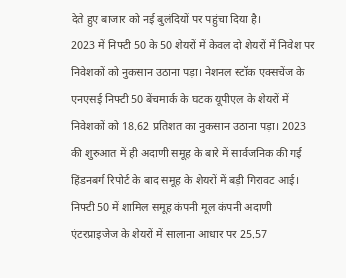देते हुए बाजार को नई बुलंदियों पर पहुंचा दिया है।
2023 में निफ्टी 50 के 50 शेयरों में केवल दो शेयरों में निवेश पर निवेशकों को नुकसान उठाना पड़ा। नेशनल स्टॉक एक्सचेंज के एनएसई निफ्टी 50 बेंचमार्क के घटक यूपीएल के शेयरों में निवेशकों को 18.62 प्रतिशत का नुकसान उठाना पड़ा। 2023 की शुरुआत में ही अदाणी समूह के बारे में सार्वजनिक की गई हिंडनबर्ग रिपोर्ट के बाद समूह के शेयरों में बड़ी गिरावट आई। निफ्टी 50 में शामिल समूह कंपनी मूल कंपनी अदाणी एंटरप्राइजेज के शेयरों में सालाना आधार पर 25.57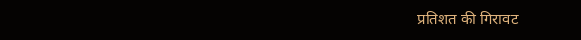प्रतिशत की गिरावट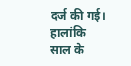दर्ज की गई। हालांकि साल के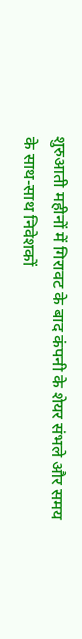शुरुआती महीनों में गिरावट के बाद कंपनी के शेयर संभले और समय के साथ-साथ निवेशकों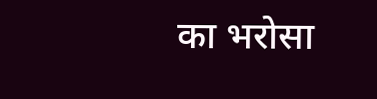का भरोसा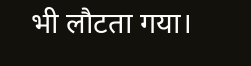भी लौटता गया।